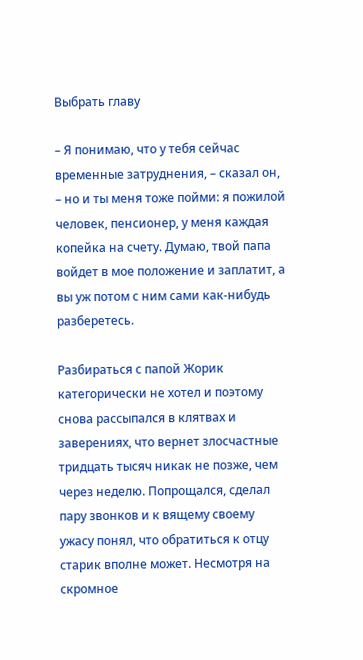Выбрать главу

– Я понимаю, что у тебя сейчас временные затруднения, – сказал он, – но и ты меня тоже пойми: я пожилой человек, пенсионер, у меня каждая копейка на счету. Думаю, твой папа войдет в мое положение и заплатит, а вы уж потом с ним сами как-нибудь разберетесь.

Разбираться с папой Жорик категорически не хотел и поэтому снова рассыпался в клятвах и заверениях, что вернет злосчастные тридцать тысяч никак не позже, чем через неделю. Попрощался, сделал пару звонков и к вящему своему ужасу понял, что обратиться к отцу старик вполне может. Несмотря на скромное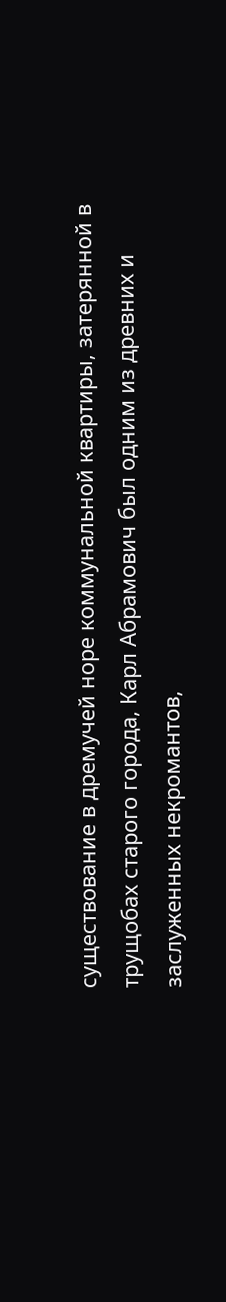существование в дремучей норе коммунальной квартиры, затерянной в трущобах старого города, Карл Абрамович был одним из древних и заслуженных некромантов,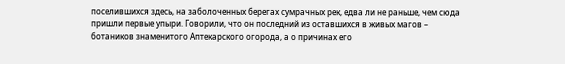поселившихся здесь, на заболоченных берегах сумрачных рек, едва ли не раньше, чем сюда пришли первые упыри. Говорили, что он последний из оставшихся в живых магов – ботаников знаменитого Аптекарского огорода, а о причинах его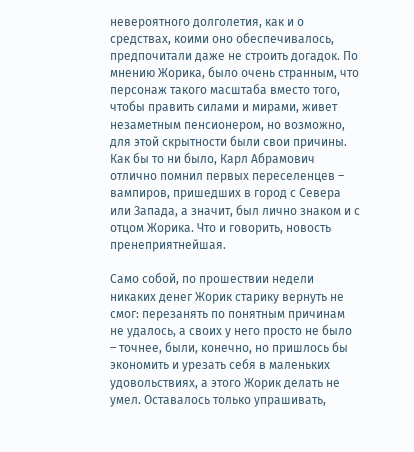невероятного долголетия, как и о средствах, коими оно обеспечивалось, предпочитали даже не строить догадок. По мнению Жорика, было очень странным, что персонаж такого масштаба вместо того, чтобы править силами и мирами, живет незаметным пенсионером, но возможно, для этой скрытности были свои причины. Как бы то ни было, Карл Абрамович отлично помнил первых переселенцев – вампиров, пришедших в город с Севера или Запада, а значит, был лично знаком и с отцом Жорика. Что и говорить, новость пренеприятнейшая.

Само собой, по прошествии недели никаких денег Жорик старику вернуть не смог: перезанять по понятным причинам не удалось, а своих у него просто не было – точнее, были, конечно, но пришлось бы экономить и урезать себя в маленьких удовольствиях, а этого Жорик делать не умел. Оставалось только упрашивать,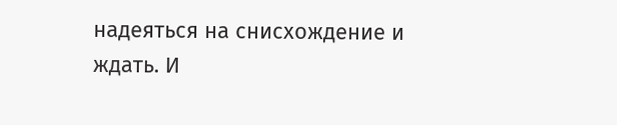надеяться на снисхождение и ждать. И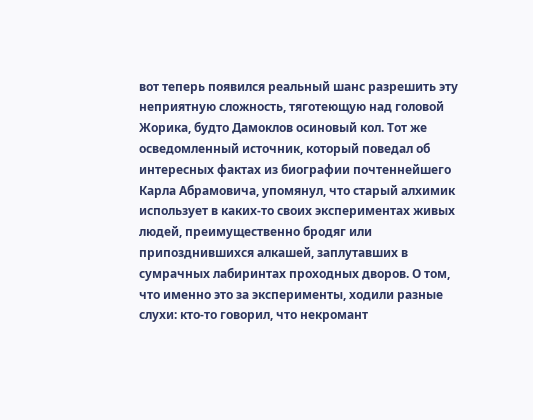вот теперь появился реальный шанс разрешить эту неприятную сложность, тяготеющую над головой Жорика, будто Дамоклов осиновый кол. Тот же осведомленный источник, который поведал об интересных фактах из биографии почтеннейшего Карла Абрамовича, упомянул, что старый алхимик использует в каких-то своих экспериментах живых людей, преимущественно бродяг или припозднившихся алкашей, заплутавших в сумрачных лабиринтах проходных дворов. О том, что именно это за эксперименты, ходили разные слухи: кто-то говорил, что некромант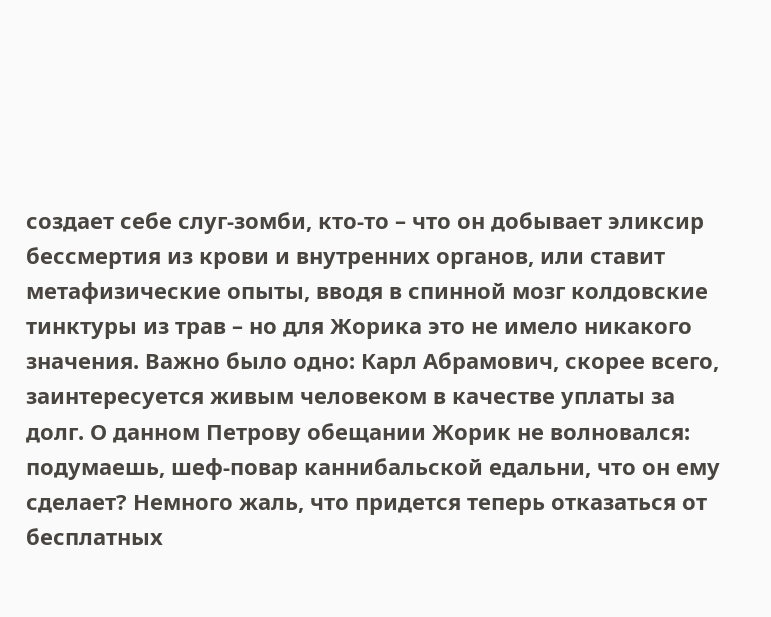создает себе слуг-зомби, кто-то – что он добывает эликсир бессмертия из крови и внутренних органов, или ставит метафизические опыты, вводя в спинной мозг колдовские тинктуры из трав – но для Жорика это не имело никакого значения. Важно было одно: Карл Абрамович, скорее всего, заинтересуется живым человеком в качестве уплаты за долг. О данном Петрову обещании Жорик не волновался: подумаешь, шеф-повар каннибальской едальни, что он ему сделает? Немного жаль, что придется теперь отказаться от бесплатных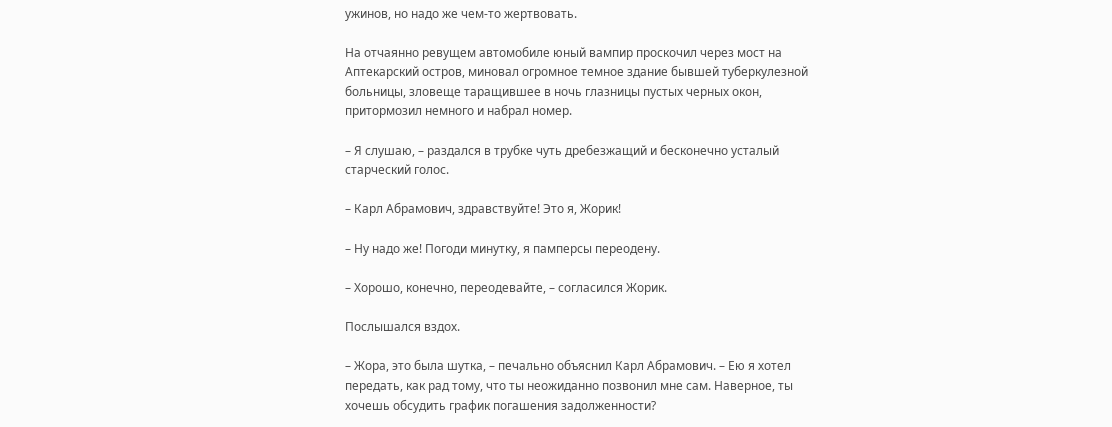ужинов, но надо же чем-то жертвовать.

На отчаянно ревущем автомобиле юный вампир проскочил через мост на Аптекарский остров, миновал огромное темное здание бывшей туберкулезной больницы, зловеще таращившее в ночь глазницы пустых черных окон, притормозил немного и набрал номер.

– Я слушаю, – раздался в трубке чуть дребезжащий и бесконечно усталый старческий голос.

– Карл Абрамович, здравствуйте! Это я, Жорик!

– Ну надо же! Погоди минутку, я памперсы переодену.

– Хорошо, конечно, переодевайте, – согласился Жорик.

Послышался вздох.

– Жора, это была шутка, – печально объяснил Карл Абрамович. – Ею я хотел передать, как рад тому, что ты неожиданно позвонил мне сам. Наверное, ты хочешь обсудить график погашения задолженности?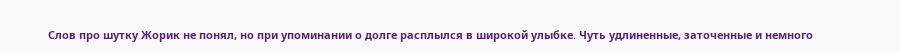Слов про шутку Жорик не понял, но при упоминании о долге расплылся в широкой улыбке. Чуть удлиненные, заточенные и немного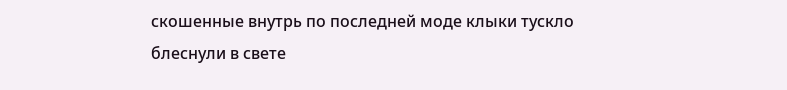скошенные внутрь по последней моде клыки тускло блеснули в свете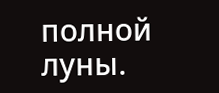полной луны.